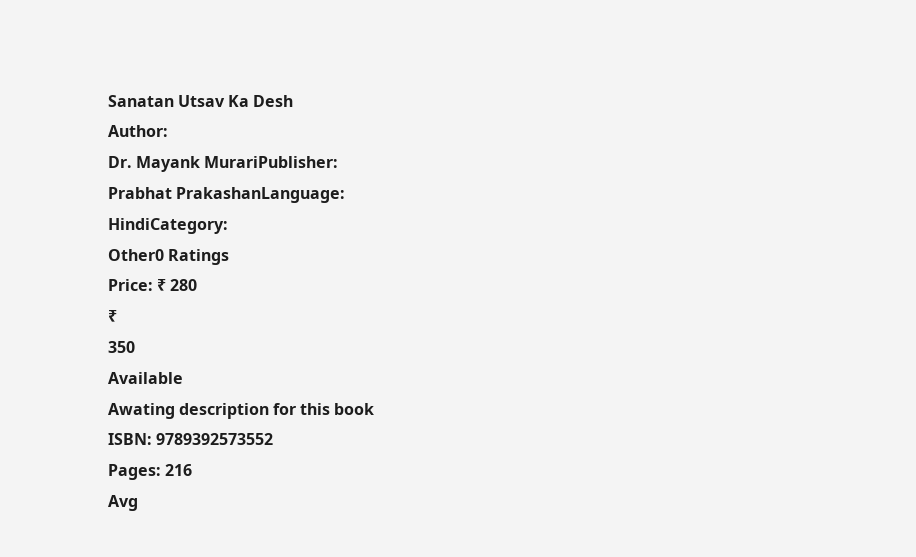Sanatan Utsav Ka Desh
Author:
Dr. Mayank MurariPublisher:
Prabhat PrakashanLanguage:
HindiCategory:
Other0 Ratings
Price: ₹ 280
₹
350
Available
Awating description for this book
ISBN: 9789392573552
Pages: 216
Avg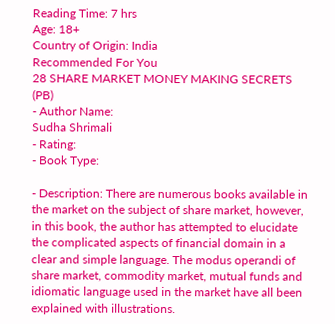Reading Time: 7 hrs
Age: 18+
Country of Origin: India
Recommended For You
28 SHARE MARKET MONEY MAKING SECRETS (PB)
- Author Name:
Sudha Shrimali
- Rating:
- Book Type:

- Description: There are numerous books available in the market on the subject of share market, however, in this book, the author has attempted to elucidate the complicated aspects of financial domain in a clear and simple language. The modus operandi of share market, commodity market, mutual funds and idiomatic language used in the market have all been explained with illustrations.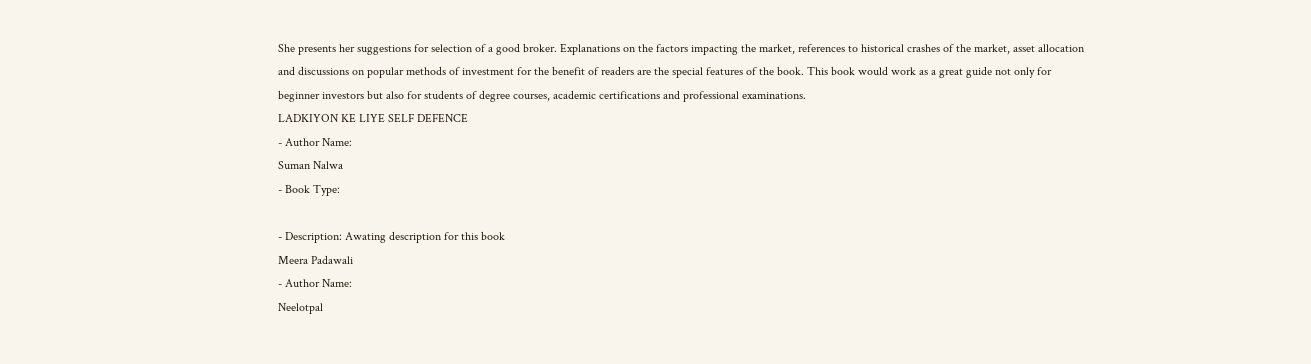She presents her suggestions for selection of a good broker. Explanations on the factors impacting the market, references to historical crashes of the market, asset allocation and discussions on popular methods of investment for the benefit of readers are the special features of the book. This book would work as a great guide not only for beginner investors but also for students of degree courses, academic certifications and professional examinations.
LADKIYON KE LIYE SELF DEFENCE
- Author Name:
Suman Nalwa
- Book Type:

- Description: Awating description for this book
Meera Padawali
- Author Name:
Neelotpal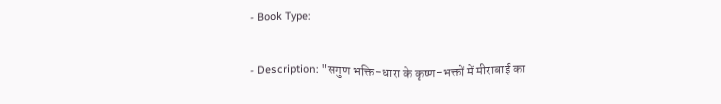- Book Type:

- Description: "सगुण भक्ति-धारा के कृष्ण-भक्तों में मीराबाई का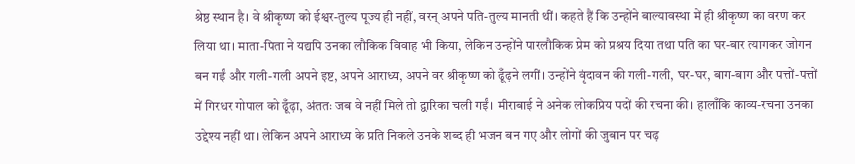श्रेष्ठ स्थान है। वे श्रीकृष्ण को ईश्वर-तुल्य पूज्य ही नहीं, वरन् अपने पति-तुल्य मानती थीं। कहते हैं कि उन्होंने बाल्यावस्था में ही श्रीकृष्ण का वरण कर लिया था। माता-पिता ने यद्यपि उनका लौकिक विवाह भी किया, लेकिन उन्होंने पारलौकिक प्रेम को प्रश्रय दिया तथा पति का घर-बार त्यागकर जोगन बन गईं और गली-गली अपने इष्ट, अपने आराध्य, अपने वर श्रीकृष्ण को ढूँढ़ने लगीं। उन्होंने वृंदावन की गली-गली, घर-घर, बाग-बाग और पत्तों-पत्तों में गिरधर गोपाल को ढूँढ़ा, अंततः जब वे नहीं मिले तो द्वारिका चली गईं। मीराबाई ने अनेक लोकप्रिय पदों की रचना की। हालाँकि काव्य-रचना उनका उद्देश्य नहीं था। लेकिन अपने आराध्य के प्रति निकले उनके शब्द ही भजन बन गए और लोगों की जुबान पर चढ़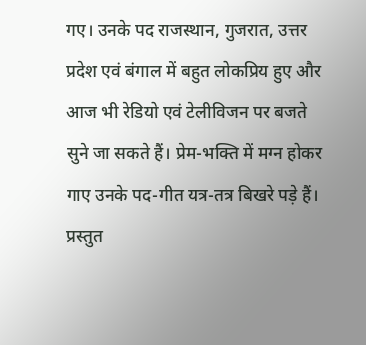गए। उनके पद राजस्थान, गुजरात, उत्तर प्रदेश एवं बंगाल में बहुत लोकप्रिय हुए और आज भी रेडियो एवं टेलीविजन पर बजते सुने जा सकते हैं। प्रेम-भक्ति में मग्न होकर गाए उनके पद-गीत यत्र-तत्र बिखरे पड़े हैं। प्रस्तुत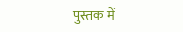पुस्तक में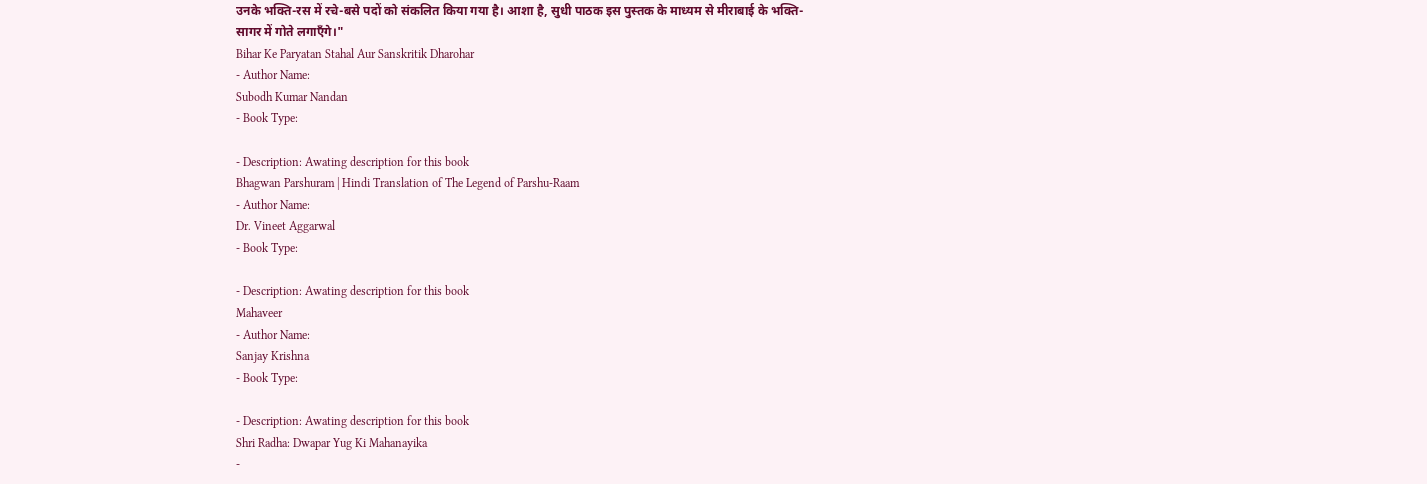उनके भक्ति-रस में रचे-बसे पदों को संकलित किया गया है। आशा है, सुधी पाठक इस पुस्तक के माध्यम से मीराबाई के भक्ति-सागर में गोते लगाएँगे।"
Bihar Ke Paryatan Stahal Aur Sanskritik Dharohar
- Author Name:
Subodh Kumar Nandan
- Book Type:

- Description: Awating description for this book
Bhagwan Parshuram | Hindi Translation of The Legend of Parshu-Raam
- Author Name:
Dr. Vineet Aggarwal
- Book Type:

- Description: Awating description for this book
Mahaveer
- Author Name:
Sanjay Krishna
- Book Type:

- Description: Awating description for this book
Shri Radha: Dwapar Yug Ki Mahanayika
-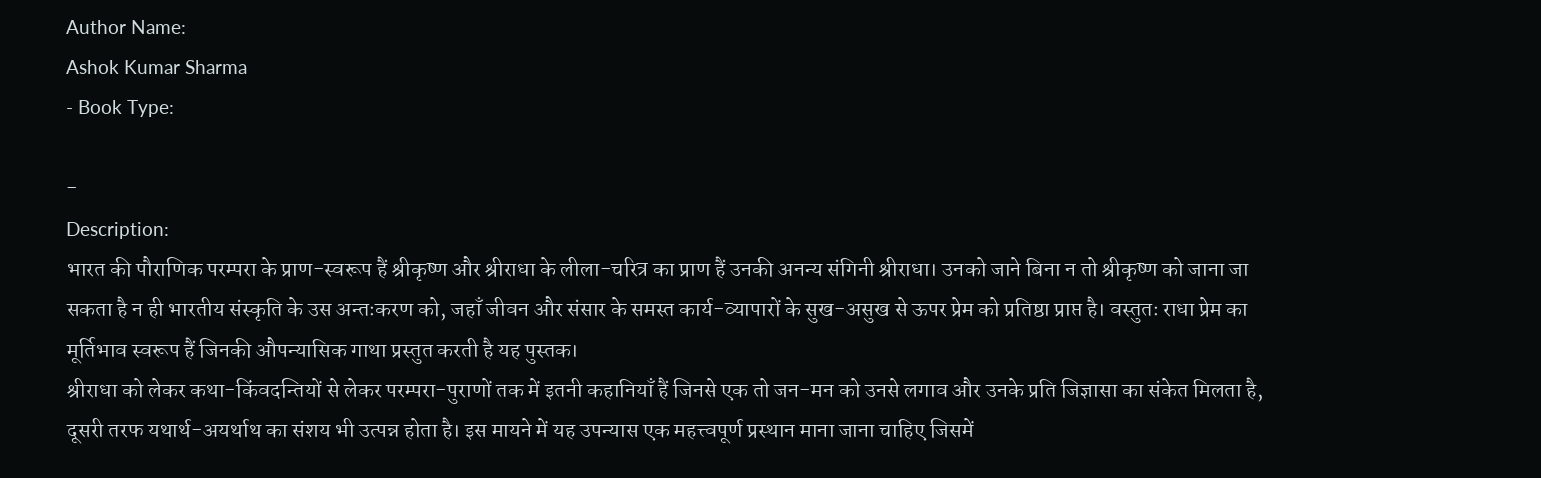Author Name:
Ashok Kumar Sharma
- Book Type:

-
Description:
भारत की पौराणिक परम्परा के प्राण-स्वरूप हैं श्रीकृष्ण और श्रीराधा के लीला-चरित्र का प्राण हैं उनकी अनन्य संगिनी श्रीराधा। उनको जाने बिना न तो श्रीकृष्ण को जाना जा सकता है न ही भारतीय संस्कृति के उस अन्तःकरण को, जहाँ जीवन और संसार के समस्त कार्य-व्यापारों के सुख-असुख से ऊपर प्रेम को प्रतिष्ठा प्राप्त है। वस्तुतः राधा प्रेम का मूर्तिभाव स्वरूप हैं जिनकी औपन्यासिक गाथा प्रस्तुत करती है यह पुस्तक।
श्रीराधा को लेकर कथा-किंवदन्तियों से लेकर परम्परा-पुराणों तक में इतनी कहानियाँ हैं जिनसे एक तो जन-मन को उनसे लगाव और उनके प्रति जिज्ञासा का संकेत मिलता है, दूसरी तरफ यथार्थ-अयर्थाथ का संशय भी उत्पन्न होता है। इस मायने में यह उपन्यास एक महत्त्वपूर्ण प्रस्थान माना जाना चाहिए जिसमें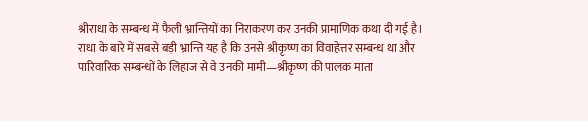श्रीराधा के सम्बन्ध में फैली भ्रान्तियों का निराकरण कर उनकी प्रामाणिक कथा दी गई है।
राधा के बारे में सबसे बड़ी भ्रान्ति यह है कि उनसे श्रीकृष्ण का विवाहेत्तर सम्बन्ध था और पारिवारिक सम्बन्धों के लिहाज से वे उनकी मामी—श्रीकृष्ण की पालक माता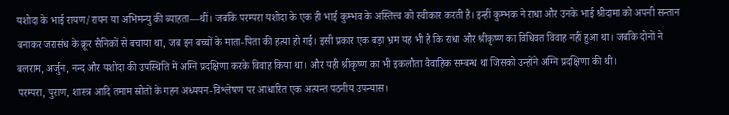यशोदा के भाई रायण/रायन या अभिमन्यु की ब्याहता—थीं। जबकि परम्परा यशोदा के एक ही भाई कुम्भव के अस्तित्त्व को स्वीकार करती है। इन्हीं कुम्भक ने राधा और उनके भाई श्रीदामा को अपनी सन्तान बनाकर जरासंध के क्रूर सैनिकों से बचाया था, जब इन बच्चों के माता-पिता की हत्या हो गई। इसी प्रकार एक बड़ा भ्रम यह भी है कि राधा और श्रीकृष्ण का विधिवत विवाह नहीं हुआ था। जबकि दोनों ने बलराम, अर्जुन, नन्द और यशोदा की उपस्थिति में अग्नि प्रदक्षिणा करके विवाह किया था। और यही श्रीकृष्ण का भी इकलौता वैवाहिक सम्बन्ध था जिसको उन्होंने अग्नि प्रदक्षिणा की थी।
परम्परा, पुराण, शास्त्र आदि तमाम स्रोतों के गहन अध्ययन-विश्लेषण पर आधारित एक अत्यन्त पठनीय उपन्यास।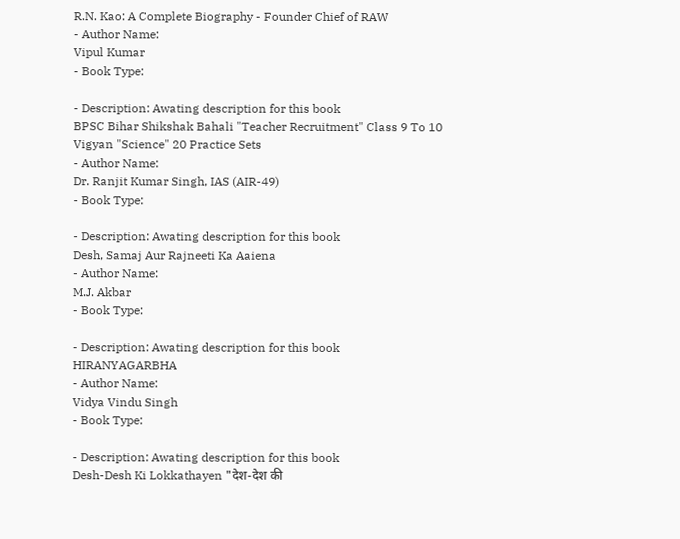R.N. Kao: A Complete Biography - Founder Chief of RAW
- Author Name:
Vipul Kumar
- Book Type:

- Description: Awating description for this book
BPSC Bihar Shikshak Bahali "Teacher Recruitment" Class 9 To 10 Vigyan "Science" 20 Practice Sets
- Author Name:
Dr. Ranjit Kumar Singh, IAS (AIR-49)
- Book Type:

- Description: Awating description for this book
Desh, Samaj Aur Rajneeti Ka Aaiena
- Author Name:
M.J. Akbar
- Book Type:

- Description: Awating description for this book
HIRANYAGARBHA
- Author Name:
Vidya Vindu Singh
- Book Type:

- Description: Awating description for this book
Desh-Desh Ki Lokkathayen "देश-देश की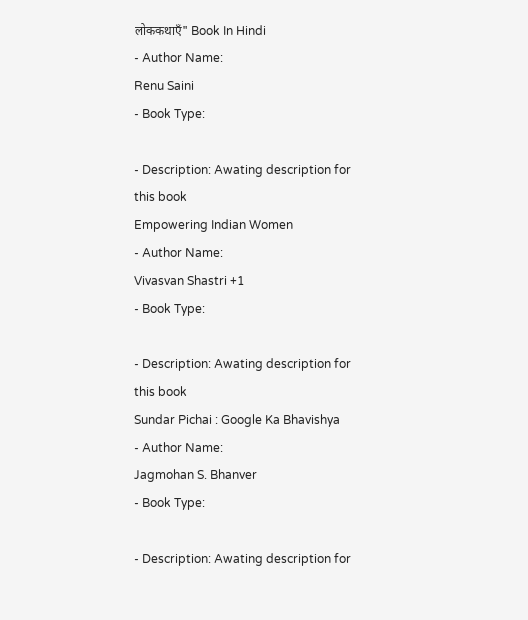लोककथाएँ" Book In Hindi
- Author Name:
Renu Saini
- Book Type:

- Description: Awating description for this book
Empowering Indian Women
- Author Name:
Vivasvan Shastri +1
- Book Type:

- Description: Awating description for this book
Sundar Pichai : Google Ka Bhavishya
- Author Name:
Jagmohan S. Bhanver
- Book Type:

- Description: Awating description for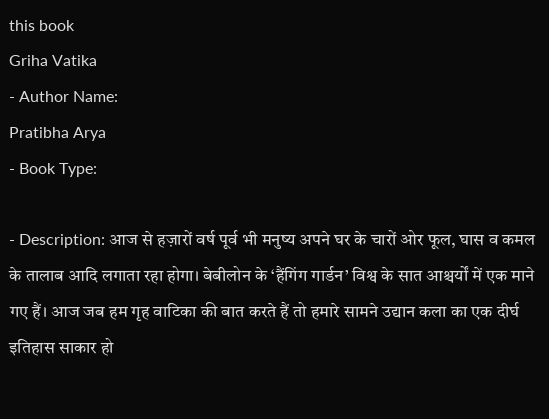this book
Griha Vatika
- Author Name:
Pratibha Arya
- Book Type:

- Description: आज से हज़ारों वर्ष पूर्व भी मनुष्य अपने घर के चारों ओर फूल, घास व कमल के तालाब आदि लगाता रहा होगा। बेबीलोन के ‘हैंगिंग गार्डन’ विश्व के सात आश्चर्यों में एक माने गए हैं। आज जब हम गृह वाटिका की बात करते हैं तो हमारे सामने उद्यान कला का एक दीर्घ इतिहास साकार हो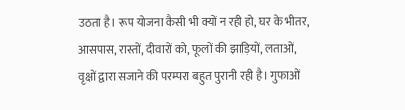उठता है। रूप योजना कैसी भी क्यों न रही हो, घर के भीतर, आसपास, रास्तों, दीवारों को, फूलों की झाड़ियों, लताओं, वृक्षों द्वारा सजाने की परम्परा बहुत पुरानी रही है। गुफाओं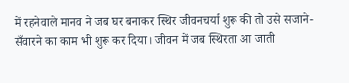में रहनेवाले मानव ने जब घर बनाकर स्थिर जीवनचर्या शुरू की तो उसे सजाने-सँवारने का काम भी शुरू कर दिया। जीवन में जब स्थिरता आ जाती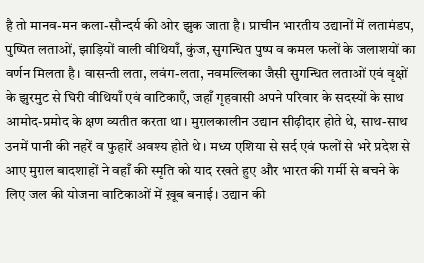है तो मानव-मन कला-सौन्दर्य की ओर झुक जाता है। प्राचीन भारतीय उद्यानों में लतामंडप, पुष्पित लताओं, झाड़ियों वाली वीथियाँ, कुंज, सुगन्धित पुष्प व कमल फलों के जलाशयों का वर्णन मिलता है। वासन्ती लता, लवंग-लता, नवमल्लिका जैसी सुगन्धित लताओं एवं वृक्षों के झुरमुट से घिरी वीथियाँ एवं वाटिकाएँ, जहाँ गृहवासी अपने परिवार के सदस्यों के साथ आमोद-प्रमोद के क्षण व्यतीत करता था। मुग़लकालीन उद्यान सीढ़ीदार होते थे, साथ-साथ उनमें पानी की नहरें व फुहारें अवश्य होते थे। मध्य एशिया से सर्द एवं फलों से भरे प्रदेश से आए मुग़ल बादशाहों ने वहाँ की स्मृति को याद रखते हुए और भारत की गर्मी से बचने के लिए जल की योजना वाटिकाओं में ख़ूब बनाई। उद्यान की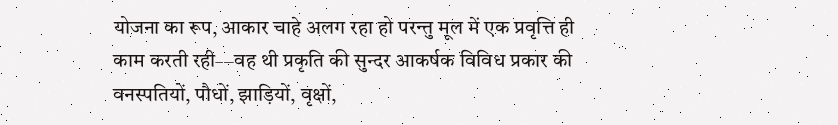योजना का रूप, आकार चाहे अलग रहा हो परन्तु मूल में एक प्रवृत्ति ही काम करती रही—वह थी प्रकृति की सुन्दर आकर्षक विविध प्रकार की वनस्पतियों, पौधों, झाड़ियों, वृक्षों,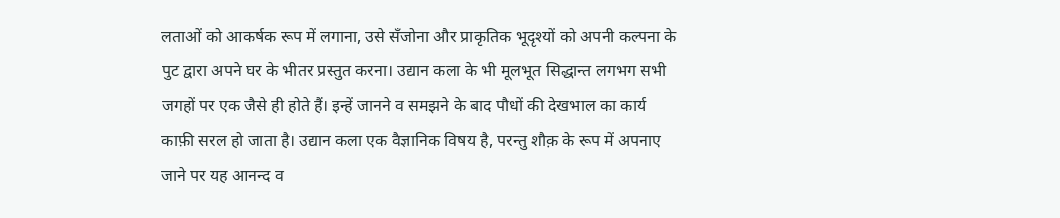लताओं को आकर्षक रूप में लगाना, उसे सँजोना और प्राकृतिक भूदृश्यों को अपनी कल्पना के पुट द्वारा अपने घर के भीतर प्रस्तुत करना। उद्यान कला के भी मूलभूत सिद्धान्त लगभग सभी जगहों पर एक जैसे ही होते हैं। इन्हें जानने व समझने के बाद पौधों की देखभाल का कार्य काफ़ी सरल हो जाता है। उद्यान कला एक वैज्ञानिक विषय है, परन्तु शौक़ के रूप में अपनाए जाने पर यह आनन्द व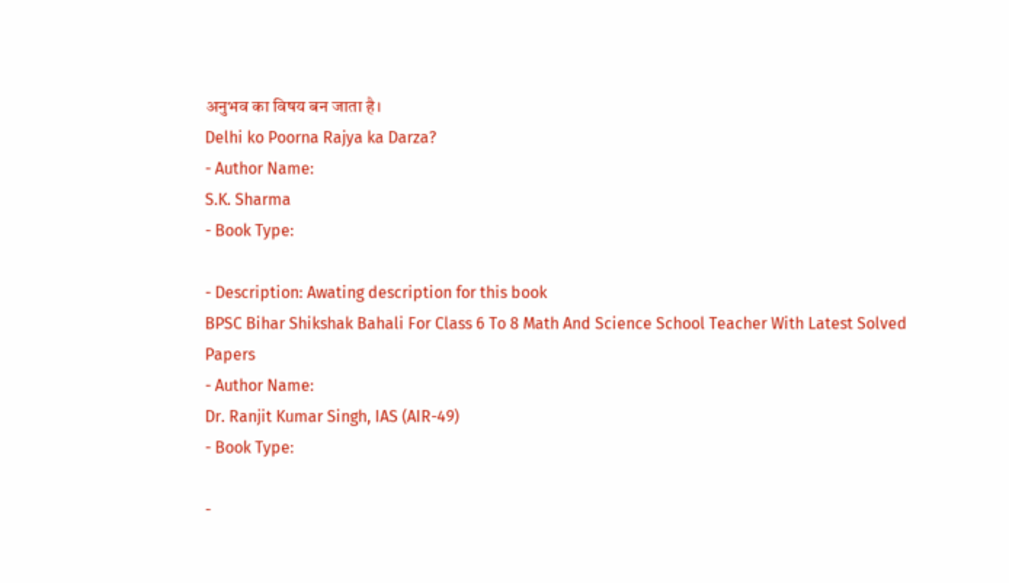अनुभव का विषय बन जाता है।
Delhi ko Poorna Rajya ka Darza?
- Author Name:
S.K. Sharma
- Book Type:

- Description: Awating description for this book
BPSC Bihar Shikshak Bahali For Class 6 To 8 Math And Science School Teacher With Latest Solved Papers
- Author Name:
Dr. Ranjit Kumar Singh, IAS (AIR-49)
- Book Type:

-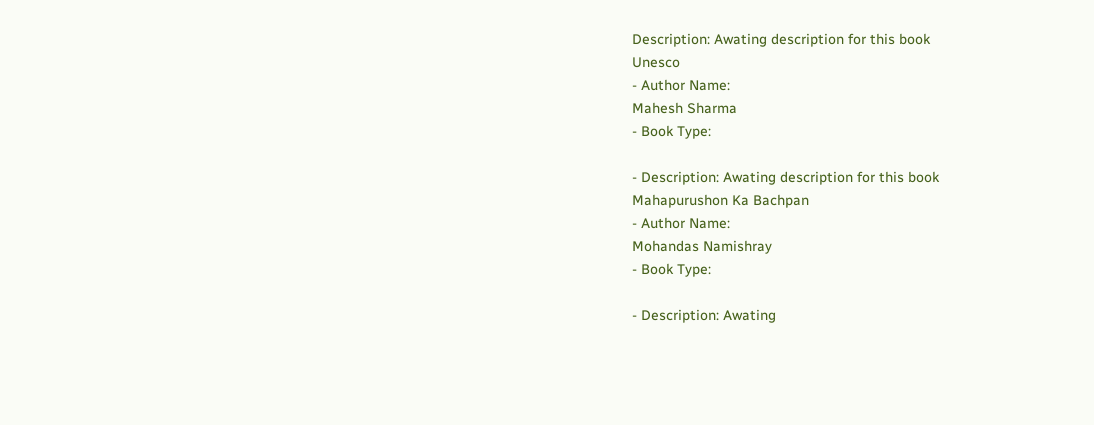Description: Awating description for this book
Unesco
- Author Name:
Mahesh Sharma
- Book Type:

- Description: Awating description for this book
Mahapurushon Ka Bachpan
- Author Name:
Mohandas Namishray
- Book Type:

- Description: Awating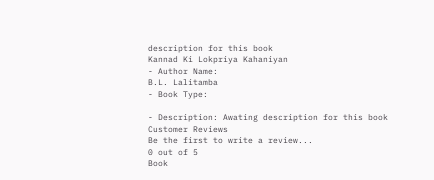description for this book
Kannad Ki Lokpriya Kahaniyan
- Author Name:
B.L. Lalitamba
- Book Type:

- Description: Awating description for this book
Customer Reviews
Be the first to write a review...
0 out of 5
Book